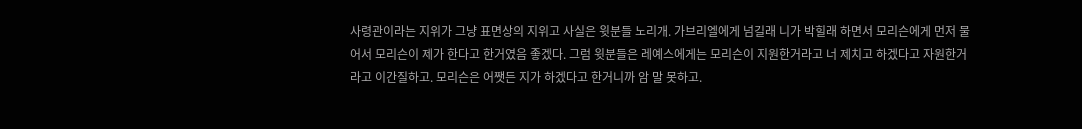사령관이라는 지위가 그냥 표면상의 지위고 사실은 윗분들 노리개. 가브리엘에게 넘길래 니가 박힐래 하면서 모리슨에게 먼저 물어서 모리슨이 제가 한다고 한거였음 좋겠다. 그럼 윗분들은 레예스에게는 모리슨이 지원한거라고 너 제치고 하겠다고 자원한거라고 이간질하고. 모리슨은 어쨋든 지가 하겠다고 한거니까 암 말 못하고.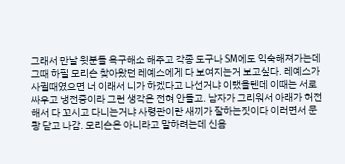그래서 만날 윗분들 욕구해소 해주고 각종 도구나 SM에도 익숙해져가는데 그때 하필 모리슨 찾아왔던 레예스에게 다 보여지는거 보고싶다. 레예스가 사귈때였으면 너 이래서 니가 하겠다고 나선거냐 이랬을텐데 이때는 서로 싸우고 냉전중이라 그런 생각은 전혀 안들고. 남자가 그리워서 아래가 허전해서 다 꼬시고 다니는거냐 사령관이란 새끼가 잘하는짓이다 이러면서 문 쾅 닫고 나감. 모리슨은 아니라고 말하려는데 신음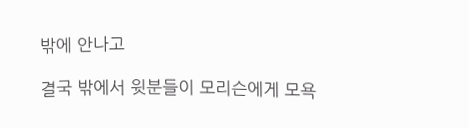밖에 안나고

결국 밖에서 윗분들이 모리슨에게 모욕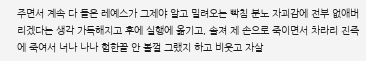주면서 계속 다 들은 레예스가 그제야 알고 밀려오는 빡침 분노 자괴감에 전부 없애버리겠다는 생각 가득해지고 후에 실행에 옮기고, 솔져 제 손으로 죽이면서 차라리 진즉에 죽여서 너나 나나 험한꼴 안 볼껄 그랬지 하고 비웃고 자살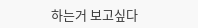하는거 보고싶다